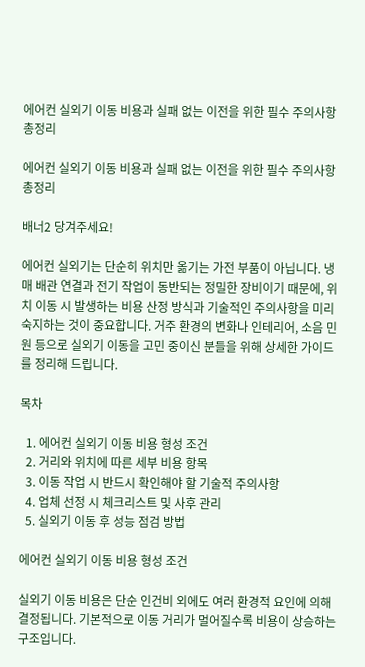에어컨 실외기 이동 비용과 실패 없는 이전을 위한 필수 주의사항 총정리

에어컨 실외기 이동 비용과 실패 없는 이전을 위한 필수 주의사항 총정리

배너2 당겨주세요!

에어컨 실외기는 단순히 위치만 옮기는 가전 부품이 아닙니다. 냉매 배관 연결과 전기 작업이 동반되는 정밀한 장비이기 때문에, 위치 이동 시 발생하는 비용 산정 방식과 기술적인 주의사항을 미리 숙지하는 것이 중요합니다. 거주 환경의 변화나 인테리어, 소음 민원 등으로 실외기 이동을 고민 중이신 분들을 위해 상세한 가이드를 정리해 드립니다.

목차

  1. 에어컨 실외기 이동 비용 형성 조건
  2. 거리와 위치에 따른 세부 비용 항목
  3. 이동 작업 시 반드시 확인해야 할 기술적 주의사항
  4. 업체 선정 시 체크리스트 및 사후 관리
  5. 실외기 이동 후 성능 점검 방법

에어컨 실외기 이동 비용 형성 조건

실외기 이동 비용은 단순 인건비 외에도 여러 환경적 요인에 의해 결정됩니다. 기본적으로 이동 거리가 멀어질수록 비용이 상승하는 구조입니다.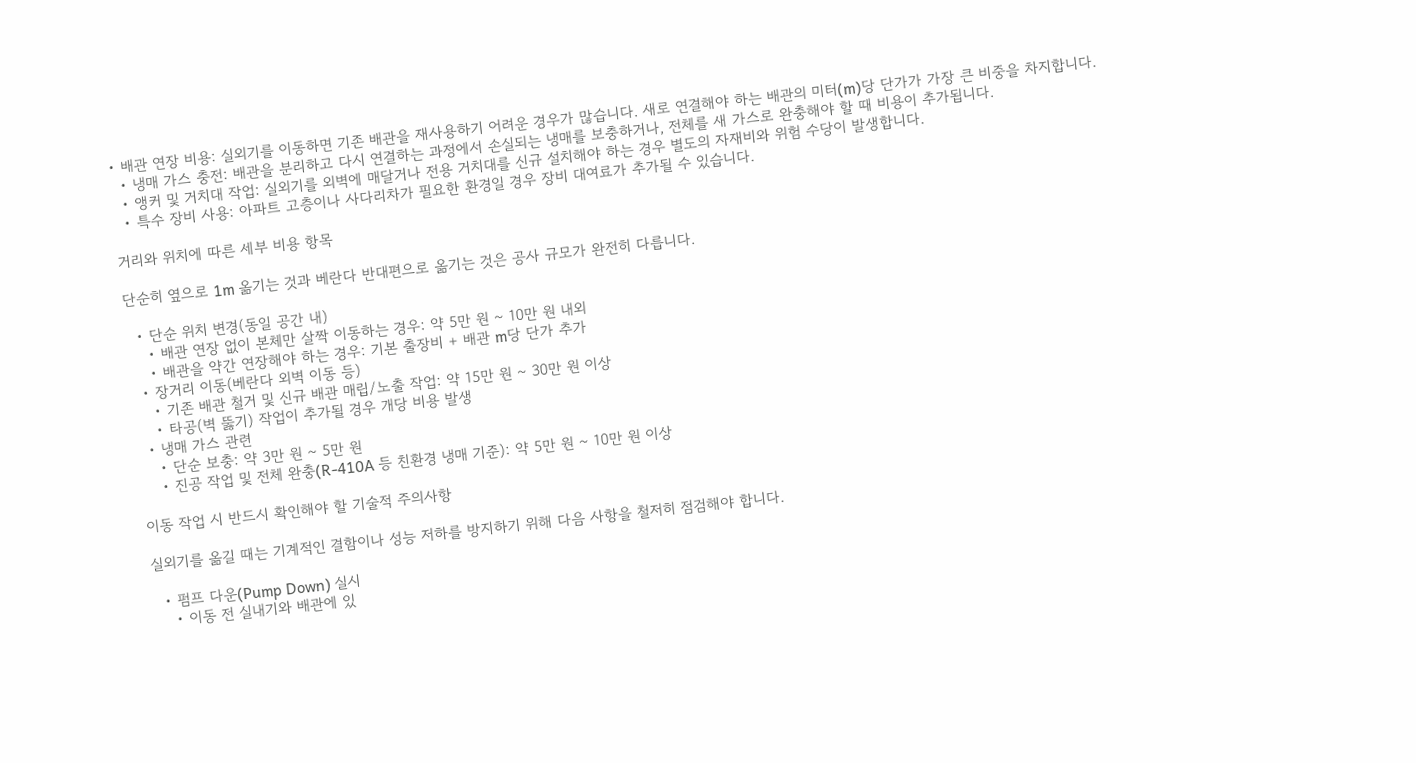• 배관 연장 비용: 실외기를 이동하면 기존 배관을 재사용하기 어려운 경우가 많습니다. 새로 연결해야 하는 배관의 미터(m)당 단가가 가장 큰 비중을 차지합니다.
  • 냉매 가스 충전: 배관을 분리하고 다시 연결하는 과정에서 손실되는 냉매를 보충하거나, 전체를 새 가스로 완충해야 할 때 비용이 추가됩니다.
  • 앵커 및 거치대 작업: 실외기를 외벽에 매달거나 전용 거치대를 신규 설치해야 하는 경우 별도의 자재비와 위험 수당이 발생합니다.
  • 특수 장비 사용: 아파트 고층이나 사다리차가 필요한 환경일 경우 장비 대여료가 추가될 수 있습니다.

거리와 위치에 따른 세부 비용 항목

단순히 옆으로 1m 옮기는 것과 베란다 반대편으로 옮기는 것은 공사 규모가 완전히 다릅니다.

  • 단순 위치 변경(동일 공간 내)
    • 배관 연장 없이 본체만 살짝 이동하는 경우: 약 5만 원 ~ 10만 원 내외
    • 배관을 약간 연장해야 하는 경우: 기본 출장비 + 배관 m당 단가 추가
  • 장거리 이동(베란다 외벽 이동 등)
    • 기존 배관 철거 및 신규 배관 매립/노출 작업: 약 15만 원 ~ 30만 원 이상
    • 타공(벽 뚫기) 작업이 추가될 경우 개당 비용 발생
  • 냉매 가스 관련
    • 단순 보충: 약 3만 원 ~ 5만 원
    • 진공 작업 및 전체 완충(R-410A 등 친환경 냉매 기준): 약 5만 원 ~ 10만 원 이상

이동 작업 시 반드시 확인해야 할 기술적 주의사항

실외기를 옮길 때는 기계적인 결함이나 성능 저하를 방지하기 위해 다음 사항을 철저히 점검해야 합니다.

  • 펌프 다운(Pump Down) 실시
    • 이동 전 실내기와 배관에 있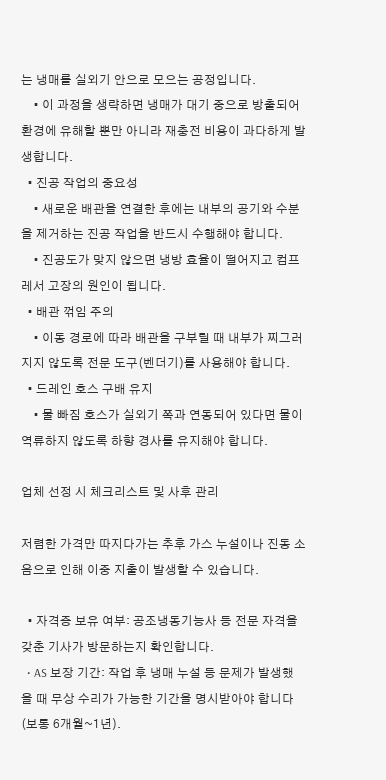는 냉매를 실외기 안으로 모으는 공정입니다.
    • 이 과정을 생략하면 냉매가 대기 중으로 방출되어 환경에 유해할 뿐만 아니라 재충전 비용이 과다하게 발생합니다.
  • 진공 작업의 중요성
    • 새로운 배관을 연결한 후에는 내부의 공기와 수분을 제거하는 진공 작업을 반드시 수행해야 합니다.
    • 진공도가 맞지 않으면 냉방 효율이 떨어지고 컴프레서 고장의 원인이 됩니다.
  • 배관 꺾임 주의
    • 이동 경로에 따라 배관을 구부릴 때 내부가 찌그러지지 않도록 전문 도구(벤더기)를 사용해야 합니다.
  • 드레인 호스 구배 유지
    • 물 빠짐 호스가 실외기 쪽과 연동되어 있다면 물이 역류하지 않도록 하향 경사를 유지해야 합니다.

업체 선정 시 체크리스트 및 사후 관리

저렴한 가격만 따지다가는 추후 가스 누설이나 진동 소음으로 인해 이중 지출이 발생할 수 있습니다.

  • 자격증 보유 여부: 공조냉동기능사 등 전문 자격을 갖춘 기사가 방문하는지 확인합니다.
  • AS 보장 기간: 작업 후 냉매 누설 등 문제가 발생했을 때 무상 수리가 가능한 기간을 명시받아야 합니다(보통 6개월~1년).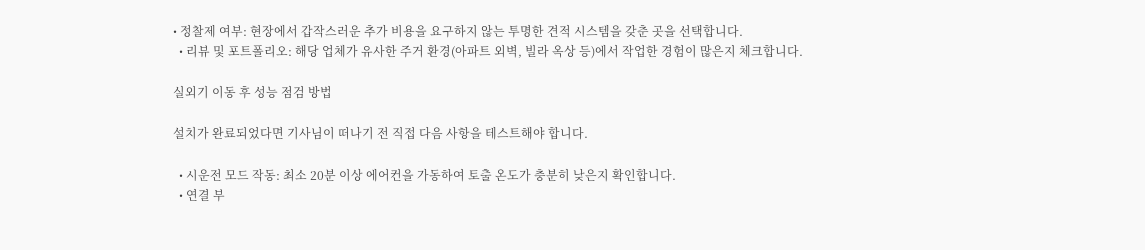• 정찰제 여부: 현장에서 갑작스러운 추가 비용을 요구하지 않는 투명한 견적 시스템을 갖춘 곳을 선택합니다.
  • 리뷰 및 포트폴리오: 해당 업체가 유사한 주거 환경(아파트 외벽, 빌라 옥상 등)에서 작업한 경험이 많은지 체크합니다.

실외기 이동 후 성능 점검 방법

설치가 완료되었다면 기사님이 떠나기 전 직접 다음 사항을 테스트해야 합니다.

  • 시운전 모드 작동: 최소 20분 이상 에어컨을 가동하여 토출 온도가 충분히 낮은지 확인합니다.
  • 연결 부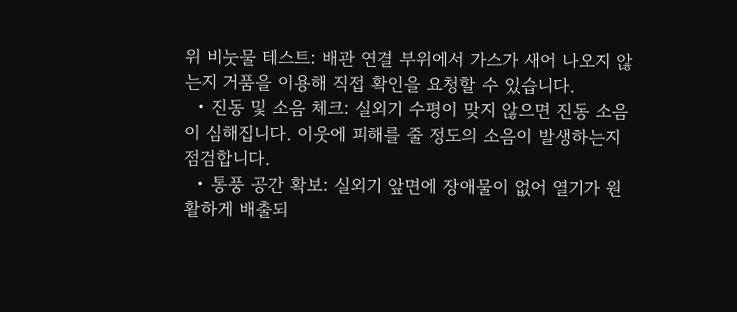위 비눗물 테스트: 배관 연결 부위에서 가스가 새어 나오지 않는지 거품을 이용해 직접 확인을 요청할 수 있습니다.
  • 진동 및 소음 체크: 실외기 수평이 맞지 않으면 진동 소음이 심해집니다. 이웃에 피해를 줄 정도의 소음이 발생하는지 점검합니다.
  • 통풍 공간 확보: 실외기 앞면에 장애물이 없어 열기가 원활하게 배출되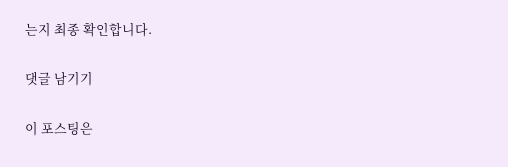는지 최종 확인합니다.

댓글 남기기

이 포스팅은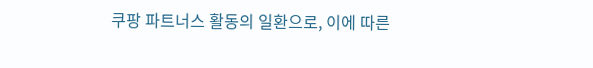쿠팡 파트너스 활동의 일환으로, 이에 따른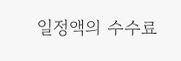일정액의 수수료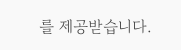를 제공받습니다.